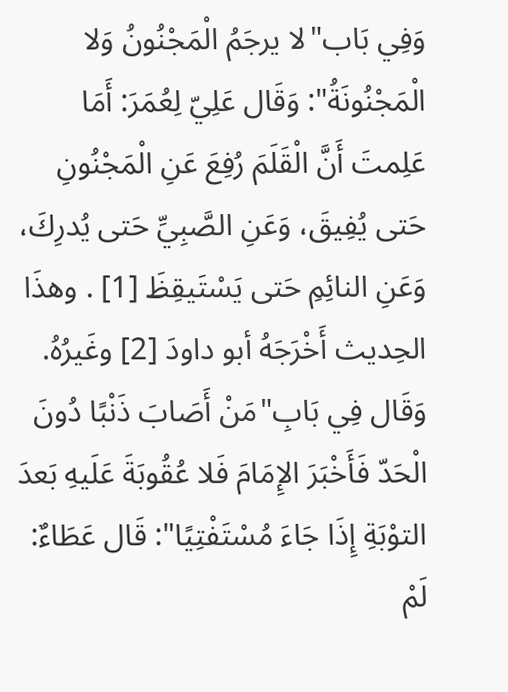وَفِي بَاب"لا يرجَمُ الْمَجْنُونُ وَلا الْمَجْنُونَةُ": وَقَال عَلِيّ لِعُمَرَ: أَمَا عَلِمتَ أَنَّ الْقَلَمَ رُفِعَ عَنِ الْمَجْنُونِ حَتى يُفِيقَ، وَعَنِ الصَّبِيِّ حَتى يُدرِكَ، وَعَنِ النائِمِ حَتى يَسْتَيقِظَ [1] . وهذَا الحِديث أَخْرَجَهُ أبو داودَ [2] وغَيرُهُ.
وَقَال فِي بَابِ"مَنْ أَصَابَ ذَنْبًا دُونَ الْحَدّ فَأَخْبَرَ الإِمَامَ فَلا عُقُوبَةَ عَلَيهِ بَعدَ التوْبَةِ إِذَا جَاءَ مُسْتَفْتِيًا": قَال عَطَاءٌ: لَمْ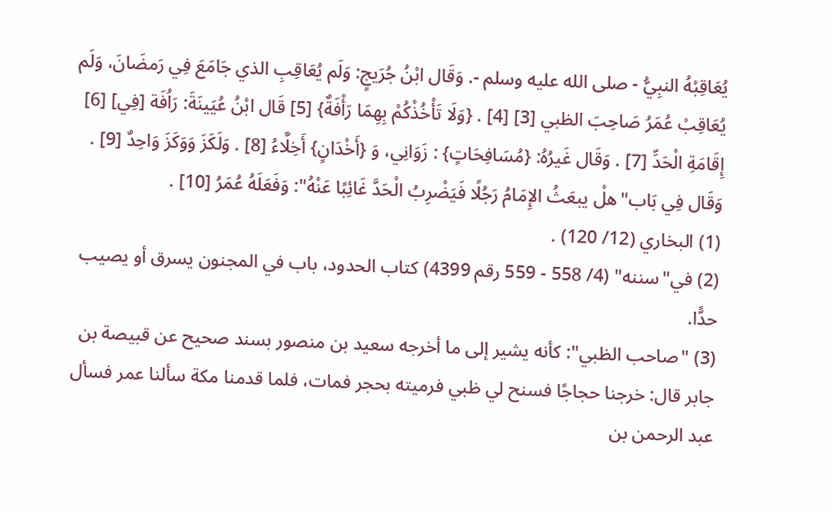يُعَاقِبْهُ النبِيُّ - صلى الله عليه وسلم -. وَقَال ابْنُ جُرَيجٍ: وَلَم يُعَاقِبِ الذي جَامَعَ فِي رَمضَانَ، وَلَم يُعَاقِبْ عُمَرُ صَاحِبَ الظبي [3] [4] . {وَلَا تَأْخُذْكُمْ بِهِمَا رَأْفَةٌ} [5] قَال ابْنُ عُيَينَةَ: رَاُفَة [فِي] [6] إِقَامَةِ الْحَدِّ [7] . وَقَال غَيرُهُ: {مُسَافِحَاتٍ} : زَوَانِي، وَ {أَخْدَانٍ} أَخِلَّاءُ [8] . وَلَكَزَ وَوَكَزَ وَاحِدٌ [9] .
وَقَال فِي بَاب"هلْ يبعَثُ الإِمَامُ رَجُلًا فَيَضْرِبُ الْحَدَّ غَائِبًا عَنْهُ": وَفَعَلَهُ عُمَرُ [10] .
(1) البخاري (12/ 120) .
(2) في"سننه" (4/ 558 - 559 رقم 4399) كتاب الحدود، باب في المجنون يسرق أو يصيب حدًّا.
(3) "صاحب الظبي": كأنه يشير إلى ما أخرجه سعيد بن منصور بسند صحيح عن قبيصة بن جابر قال: خرجنا حجاجًا فسنح لي ظبي فرميته بحجر فمات، فلما قدمنا مكة سألنا عمر فسأل عبد الرحمن بن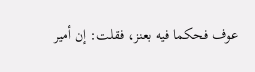عوف فحكما فيه بعنز، فقلت: إن أمير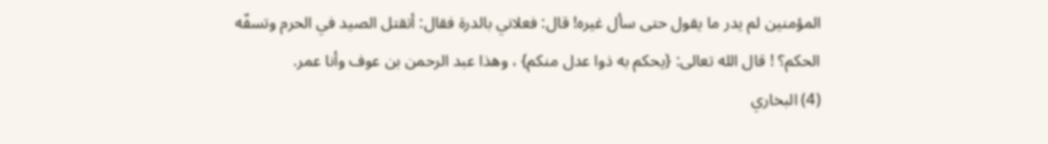المؤمنين لم يدر ما يقول حتى سأل غيره! قال: فعلاني بالدرة فقال: أتقتل الصيد في الحرم وتسفّه الحكم؟ ! قال الله تعالى: {يحكم به ذوا عدل منكم} ، وهذا عبد الرحمن بن عوف وأنا عمر.
(4) البخاري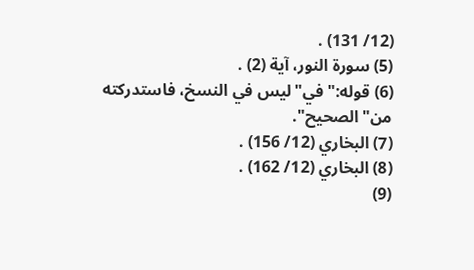(12/ 131) .
(5) سورة النور، آية (2) .
(6) قوله:"في"ليس في النسخ، فاستدركته من"الصحيح".
(7) البخاري (12/ 156) .
(8) البخاري (12/ 162) .
(9)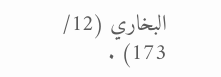البخاري (12/ 173) .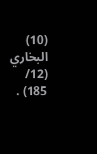(10) البخاري (12/ 185) .